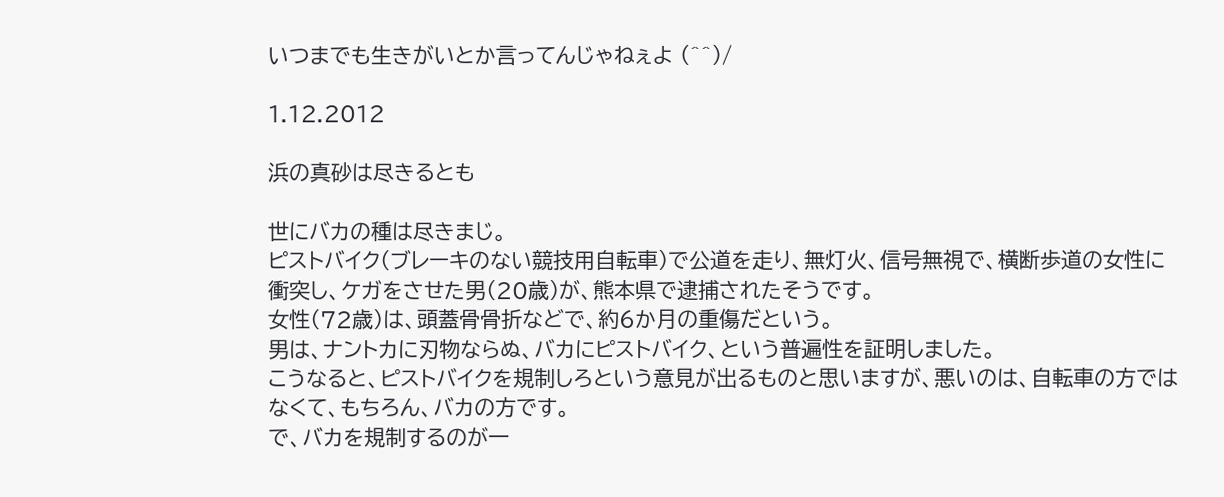いつまでも生きがいとか言ってんじゃねぇよ (^^)/

1.12.2012

浜の真砂は尽きるとも

世にバカの種は尽きまじ。
ピストバイク(ブレーキのない競技用自転車)で公道を走り、無灯火、信号無視で、横断歩道の女性に衝突し、ケガをさせた男(20歳)が、熊本県で逮捕されたそうです。
女性(72歳)は、頭蓋骨骨折などで、約6か月の重傷だという。
男は、ナントカに刃物ならぬ、バカにピストバイク、という普遍性を証明しました。
こうなると、ピストバイクを規制しろという意見が出るものと思いますが、悪いのは、自転車の方ではなくて、もちろん、バカの方です。
で、バカを規制するのが一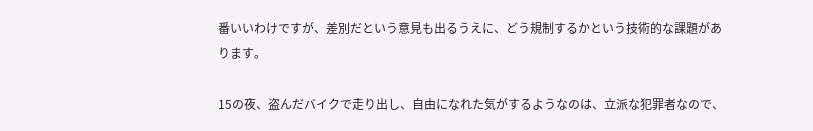番いいわけですが、差別だという意見も出るうえに、どう規制するかという技術的な課題があります。

15の夜、盗んだバイクで走り出し、自由になれた気がするようなのは、立派な犯罪者なので、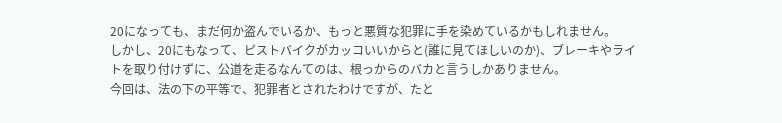20になっても、まだ何か盗んでいるか、もっと悪質な犯罪に手を染めているかもしれません。
しかし、20にもなって、ピストバイクがカッコいいからと(誰に見てほしいのか)、ブレーキやライトを取り付けずに、公道を走るなんてのは、根っからのバカと言うしかありません。
今回は、法の下の平等で、犯罪者とされたわけですが、たと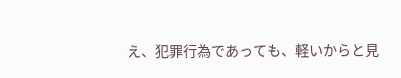え、犯罪行為であっても、軽いからと見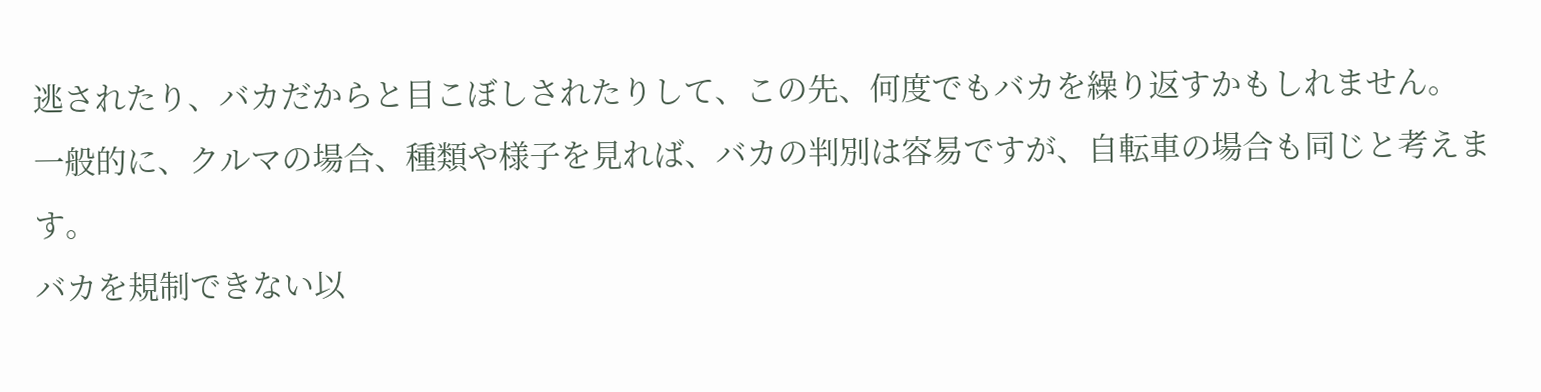逃されたり、バカだからと目こぼしされたりして、この先、何度でもバカを繰り返すかもしれません。
一般的に、クルマの場合、種類や様子を見れば、バカの判別は容易ですが、自転車の場合も同じと考えます。
バカを規制できない以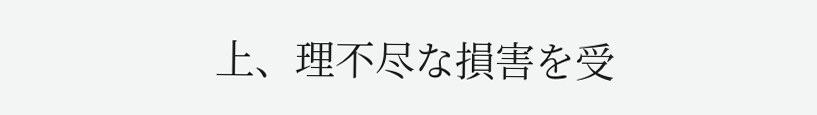上、理不尽な損害を受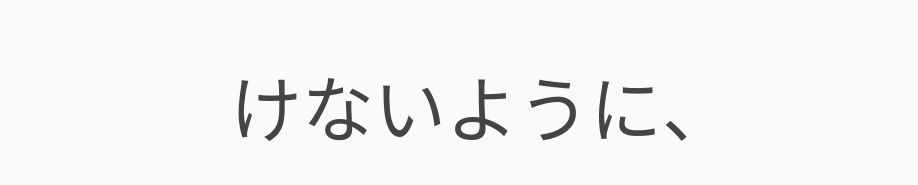けないように、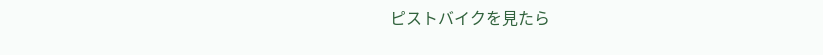ピストバイクを見たら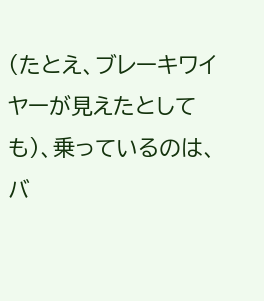(たとえ、ブレーキワイヤーが見えたとしても)、乗っているのは、バ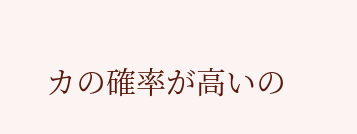カの確率が高いの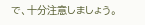で、十分注意しましょう。